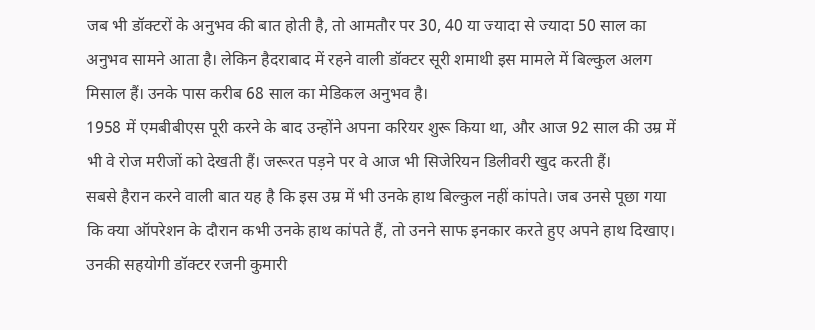जब भी डॉक्टरों के अनुभव की बात होती है, तो आमतौर पर 30, 40 या ज्यादा से ज्यादा 50 साल का अनुभव सामने आता है। लेकिन हैदराबाद में रहने वाली डॉक्टर सूरी शमाथी इस मामले में बिल्कुल अलग मिसाल हैं। उनके पास करीब 68 साल का मेडिकल अनुभव है।
1958 में एमबीबीएस पूरी करने के बाद उन्होंने अपना करियर शुरू किया था, और आज 92 साल की उम्र में भी वे रोज मरीजों को देखती हैं। जरूरत पड़ने पर वे आज भी सिजेरियन डिलीवरी खुद करती हैं।
सबसे हैरान करने वाली बात यह है कि इस उम्र में भी उनके हाथ बिल्कुल नहीं कांपते। जब उनसे पूछा गया कि क्या ऑपरेशन के दौरान कभी उनके हाथ कांपते हैं, तो उनने साफ इनकार करते हुए अपने हाथ दिखाए। उनकी सहयोगी डॉक्टर रजनी कुमारी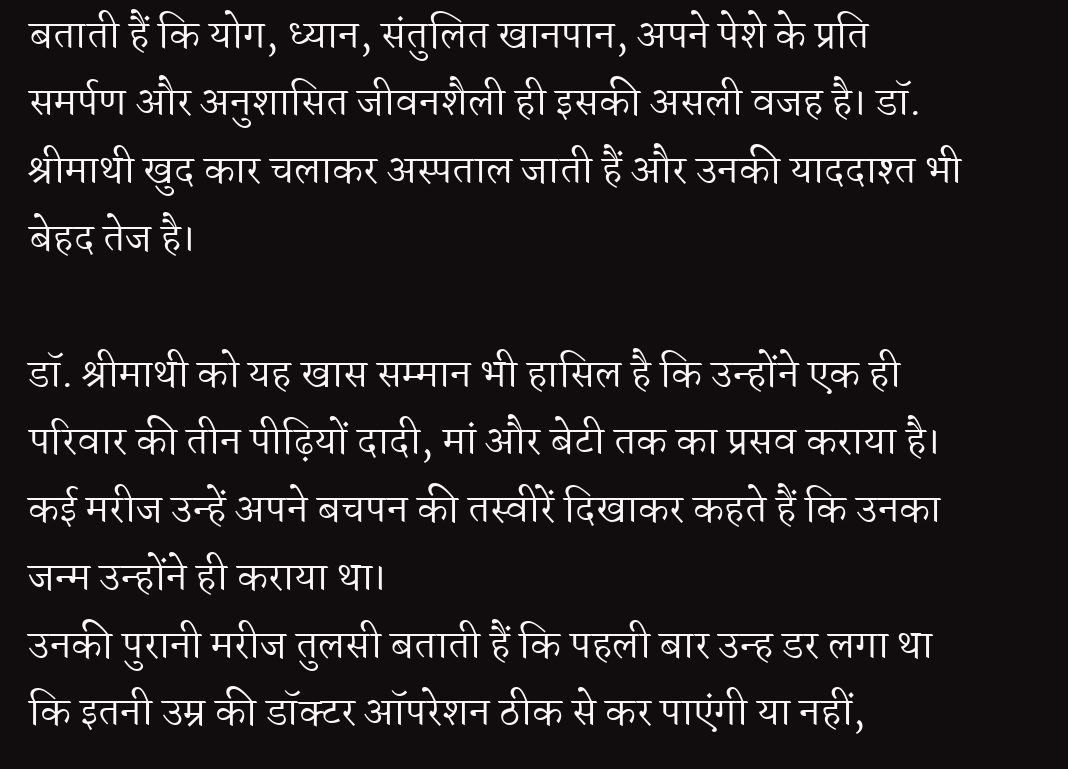बताती हैं कि योग, ध्यान, संतुलित खानपान, अपने पेशे के प्रति समर्पण और अनुशासित जीवनशैली ही इसकी असली वजह है। डॉ. श्रीमाथी खुद कार चलाकर अस्पताल जाती हैं और उनकी याददाश्त भी बेहद तेज है।

डॉ. श्रीमाथी को यह खास सम्मान भी हासिल है कि उन्होंने एक ही परिवार की तीन पीढ़ियों दादी, मां और बेटी तक का प्रसव कराया है। कई मरीज उन्हें अपने बचपन की तस्वीरें दिखाकर कहते हैं कि उनका जन्म उन्होंने ही कराया था।
उनकी पुरानी मरीज तुलसी बताती हैं कि पहली बार उन्ह डर लगा था कि इतनी उम्र की डॉक्टर ऑपरेशन ठीक से कर पाएंगी या नहीं,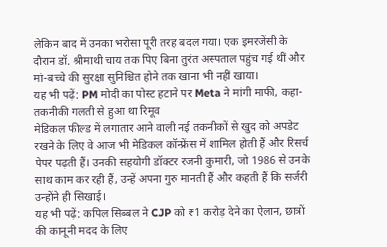लेकिन बाद में उनका भरोसा पूरी तरह बदल गया। एक इमरजेंसी के दौरान डॉ. श्रीमाथी चाय तक पिए बिना तुरंत अस्पताल पहुंच गई थीं और मां-बच्चे की सुरक्षा सुनिश्चित होने तक खाना भी नहीं खाया।
यह भी पढ़ें: PM मोदी का पोस्ट हटाने पर Meta ने मांगी माफी, कहा- तकनीकी गलती से हुआ था रिमूव
मेडिकल फील्ड में लगातार आने वाली नई तकनीकों से खुद को अपडेट रखने के लिए वे आज भी मेडिकल कॉन्फ्रेंस में शामिल होती हैं और रिसर्च पेपर पढ़ती हैं। उनकी सहयोगी डॉक्टर रजनी कुमारी, जो 1986 से उनके साथ काम कर रही हैं, उन्हें अपना गुरु मानती हैं और कहती हैं कि सर्जरी उन्होंने ही सिखाई।
यह भी पढ़ें: कपिल सिब्बल ने CJP को ₹1 करोड़ देने का ऐलान, छात्रों की कानूनी मदद के लिए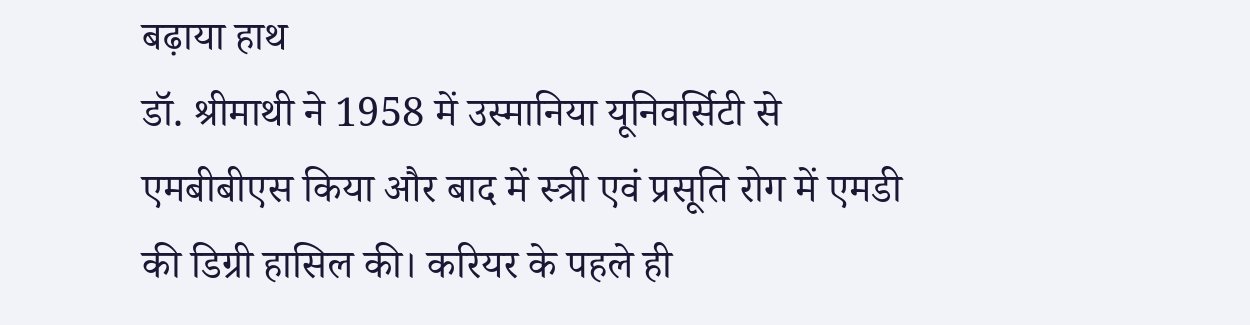बढ़ाया हाथ
डॉ. श्रीमाथी ने 1958 में उस्मानिया यूनिवर्सिटी से एमबीबीएस किया और बाद में स्त्री एवं प्रसूति रोग में एमडी की डिग्री हासिल की। करियर के पहले ही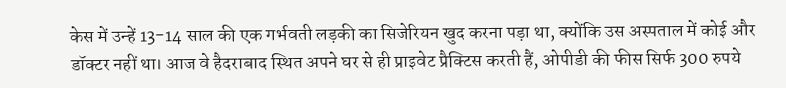केस में उन्हें 13-14 साल की एक गर्भवती लड़की का सिजेरियन खुद करना पड़ा था, क्योंकि उस अस्पताल में कोई और डॉक्टर नहीं था। आज वे हैदराबाद स्थित अपने घर से ही प्राइवेट प्रैक्टिस करती हैं, ओपीडी की फीस सिर्फ 300 रुपये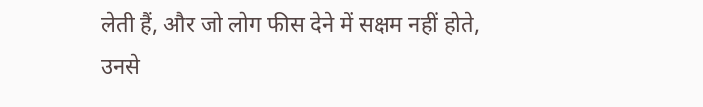लेती हैं, और जो लोग फीस देने में सक्षम नहीं होते, उनसे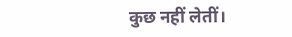कुछ नहीं लेतीं।